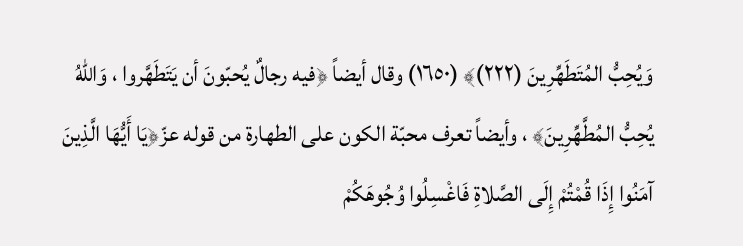وَيُحِبُّ المُتَطَهِّرِينَ (٢٢٢)﴾ (١٦٥٠) وقال أيضاً ﴿فيه رجالٌ يُحبّونَ أن يَتَطَهَّروا ، وَاللهُ يُحِبُّ المُطَّهِّرِينَ﴾ ، وأيضاً تعرف محبّة الكون على الطهارة من قوله عزّ﴿يَا أَيُّهَا الَّذِينَ آمَنُوا إِذَا قُمْتُمْ إِلَى الصَّلاةِ فَاغْسِلُوا وُجُوهَكُمْ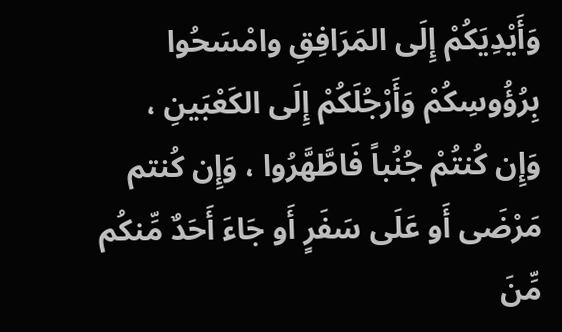وَأَيْدِيَكُمْ إِلَى المَرَافِقِ وامْسَحُوا بِرُؤُوسِكُمْ وَأَرْجُلَكُمْ إِلَى الكَعْبَينِ ، وَإِن كُنتُمْ جُنُباً فَاطَّهَّرُوا ، وَإِن كُنتم مَرْضَى أَو عَلَى سَفَرٍ أَو جَاءَ أَحَدٌ مِّنكُم مِّنَ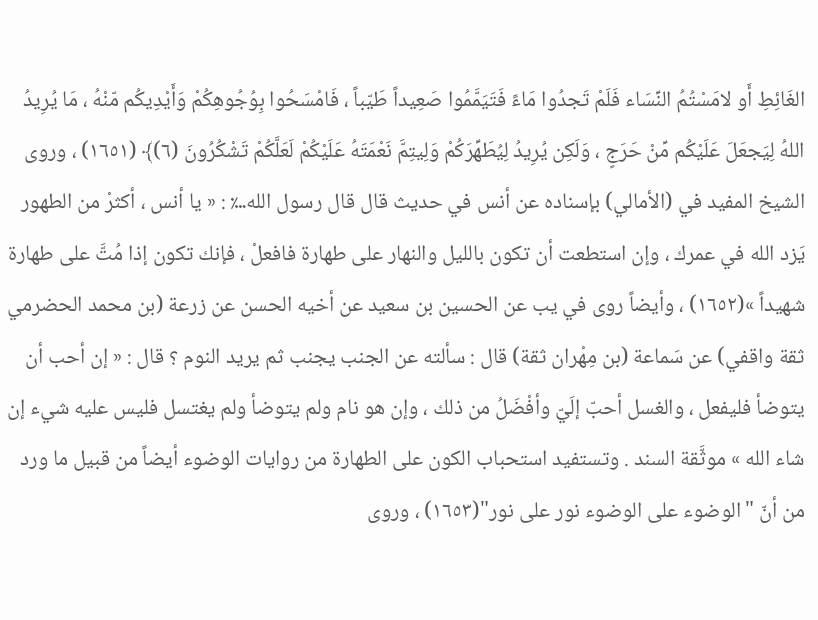الغَائِطِ أَو لامَسْتُمُ النِّسَاء فَلَمْ تَجدُوا مَاءً فَتَيَمَّمُوا صَعِيداً طَيّباً ، فَامْسَحُوا بِوُجُوهِكُمْ وَأَيْدِيكُم مّنْهُ ، مَا يُرِيدُ اللهُ لِيَجعَلَ عَلَيْكُم مِّنْ حَرَجٍ ، وَلَكِن يُرِيدُ لِيُطَهِّرَكُمْ وَلِيتِمَّ نَعْمَتَهُ عَلَيْكُمْ لَعَلَّكُمْ تَشْكُرُونَ (٦)﴾ (١٦٥١) ، وروى الشيخ المفيد في (الأمالي) بإسناده عن أنس في حديث قال قال رسول الله؊ : « يا أنس ، أكثرْ من الطهور يَزد الله في عمرك ، وإن استطعت أن تكون بالليل والنهار على طهارة فافعلْ ، فإنك تكون إذا مُتَّ على طهارة شهيداً »(١٦٥٢) ، وأيضاً روى في يب عن الحسين بن سعيد عن أخيه الحسن عن زرعة (بن محمد الحضرمي ثقة واقفي) عن سَماعة (بن مِهْران ثقة) قال : سألته عن الجنب يجنب ثم يريد النوم ؟ قال : « إن أحب أن يتوضأ فليفعل ، والغسل أحبّ إلَيّ وأفْضَلُ من ذلك ، وإن هو نام ولم يتوضأ ولم يغتسل فليس عليه شيء إن شاء الله » موثَّقة السند . وتستفيد استحباب الكون على الطهارة من روايات الوضوء أيضاً من قبيل ما ورد من أنّ "الوضوء على الوضوء نور على نور"(١٦٥٣) ، وروى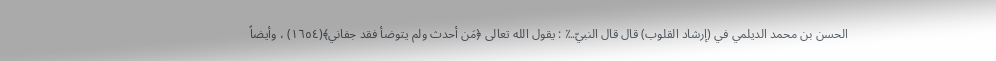الحسن بن محمد الديلمي في (إرشاد القلوب) قال قال النبيّ؊ : يقول الله تعالى ﴿مَن أحدث ولم يتوضأ فقد جفاني﴾(١٦٥٤) ، وأيضاً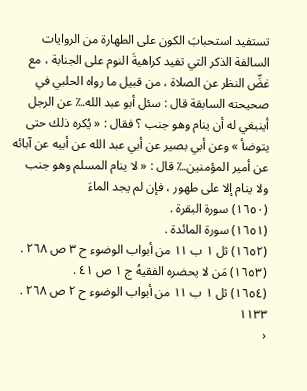تستفيد استحبابَ الكون على الطهارة من الروايات السالفة الذكر التي تفيد كراهيةَ النوم على الجنابة ، مع غضِّ النظر عن الصلاة ، من قبيل ما رواه الحلبي في صحيحته السابقة قال : سئل أبو عبد الله؊ عن الرجل أينبغي له أن ينام وهو جنب ؟ فقال : « يُكره ذلك حتى يتوضأ » وعن أبي بصير عن أبي عبد الله عن أبيه عن آبائه عن أمير المؤمنين؊ قال : « لا ينام المسلم وهو جنب ولا ينام إلا على طهور ، فإن لم يجد الماءَ
(١٦٥٠) سورة البقرة .
(١٦٥١) سورة المائدة .
(١٦٥٢) ثل ١ ب ١١ من أبواب الوضوء ح ٣ ص ٢٦٨ .
(١٦٥٣) مَن لا يحضره الفقيهُ ج ١ ص ٤١ .
(١٦٥٤) ثل ١ ب ١١ من أبواب الوضوء ح ٢ ص ٢٦٨ .
١١٣٣
‹